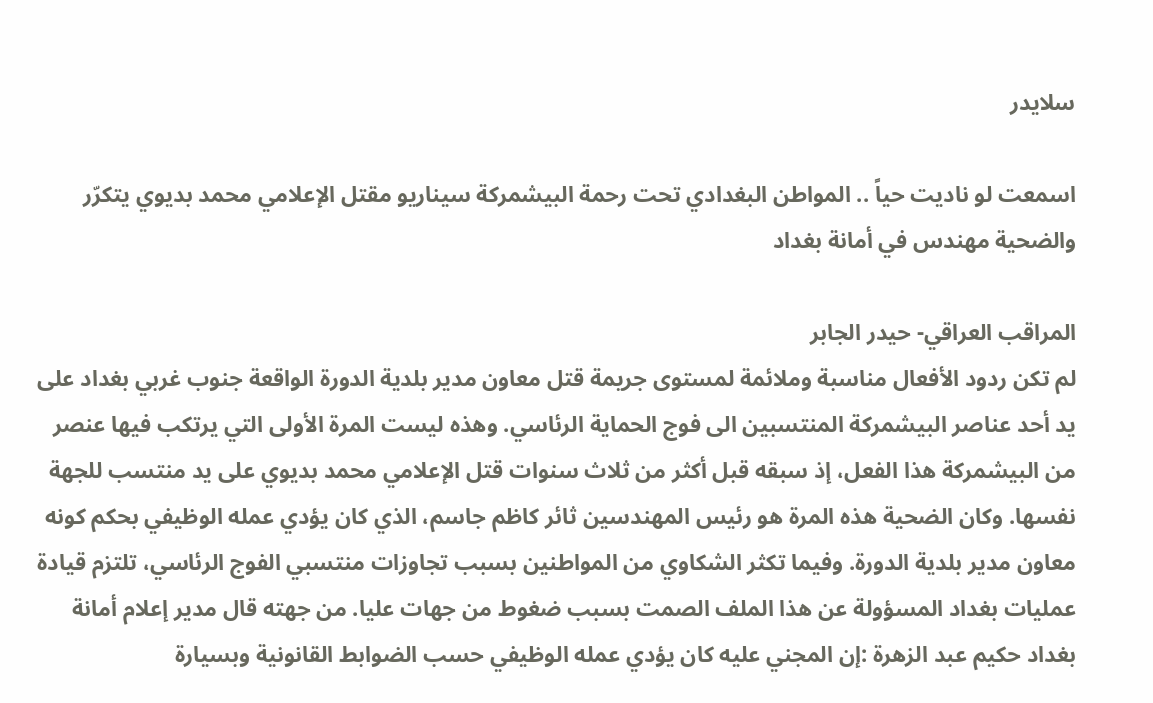سلايدر

اسمعت لو ناديت حياً .. المواطن البغدادي تحت رحمة البيشمركة سيناريو مقتل الإعلامي محمد بديوي يتكرّر والضحية مهندس في أمانة بغداد

المراقب العراقي- حيدر الجابر
لم تكن ردود الأفعال مناسبة وملائمة لمستوى جريمة قتل معاون مدير بلدية الدورة الواقعة جنوب غربي بغداد على يد أحد عناصر البيشمركة المنتسبين الى فوج الحماية الرئاسي. وهذه ليست المرة الأولى التي يرتكب فيها عنصر من البيشمركة هذا الفعل، إذ سبقه قبل أكثر من ثلاث سنوات قتل الإعلامي محمد بديوي على يد منتسب للجهة نفسها. وكان الضحية هذه المرة هو رئيس المهندسين ثائر كاظم جاسم، الذي كان يؤدي عمله الوظيفي بحكم كونه معاون مدير بلدية الدورة. وفيما تكثر الشكاوي من المواطنين بسبب تجاوزات منتسبي الفوج الرئاسي، تلتزم قيادة عمليات بغداد المسؤولة عن هذا الملف الصمت بسبب ضغوط من جهات عليا. من جهته قال مدير إعلام أمانة بغداد حكيم عبد الزهرة :إن المجني عليه كان يؤدي عمله الوظيفي حسب الضوابط القانونية وبسيارة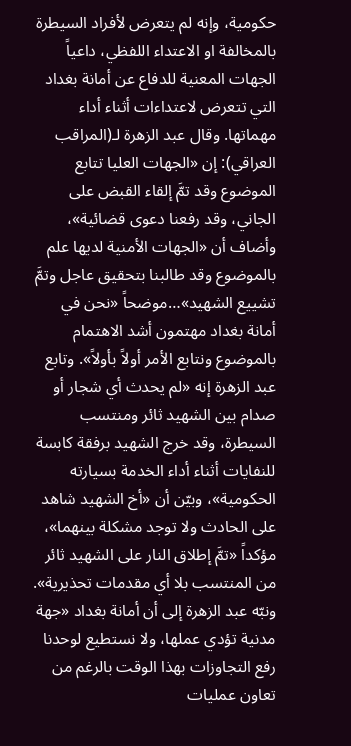حكومية، وإنه لم يتعرض لأفراد السيطرة بالمخالفة او الاعتداء اللفظي، داعياً الجهات المعنية للدفاع عن أمانة بغداد التي تتعرض لاعتداءات أثناء أداء مهماتها. وقال عبد الزهرة لـ(المراقب العراقي): إن «الجهات العليا تتابع الموضوع وقد تمَّ إلقاء القبض على الجاني، وقد رفعنا دعوى قضائية»، وأضاف أن «الجهات الأمنية لديها علم بالموضوع وقد طالبنا بتحقيق عاجل وتمَّ تشييع الشهيد»…موضحاً «نحن في أمانة بغداد مهتمون أشد الاهتمام بالموضوع ونتابع الأمر أولاً بأولاً». وتابع عبد الزهرة إنه «لم يحدث أي شجار أو صدام بين الشهيد ثائر ومنتسب السيطرة، وقد خرج الشهيد برفقة كابسة للنفايات أثناء أداء الخدمة بسيارته الحكومية»، وبيّن أن «أخ الشهيد شاهد على الحادث ولا توجد مشكلة بينهما»، مؤكداً «تمَّ إطلاق النار على الشهيد ثائر من المنتسب بلا أي مقدمات تحذيرية». ونبّه عبد الزهرة إلى أن أمانة بغداد «جهة مدنية تؤدي عملها، ولا نستطيع لوحدنا رفع التجاوزات بهذا الوقت بالرغم من تعاون عمليات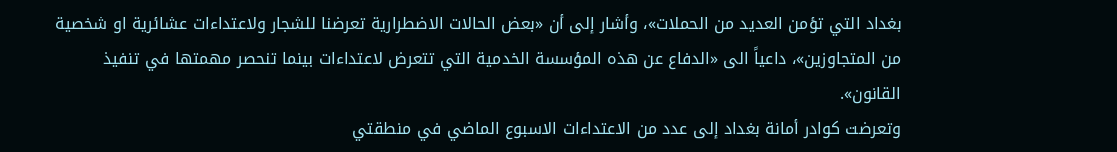بغداد التي تؤمن العديد من الحملات»، وأشار إلى أن «بعض الحالات الاضطرارية تعرضنا للشجار ولاعتداءات عشائرية او شخصية من المتجاوزين»، داعياً الى «الدفاع عن هذه المؤسسة الخدمية التي تتعرض لاعتداءات بينما تنحصر مهمتها في تنفيذ القانون».
وتعرضت كوادر أمانة بغداد إلى عدد من الاعتداءات الاسبوع الماضي في منطقتي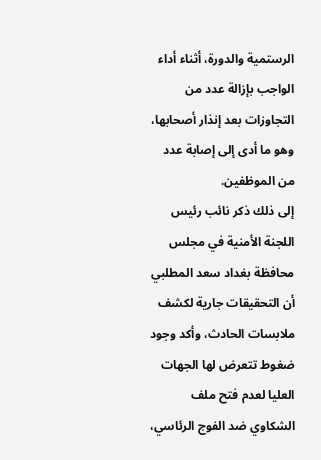الرستمية والدورة، أثناء أداء الواجب بإزالة عدد من التجاوزات بعد إنذار أصحابها، وهو ما أدى إلى إصابة عدد من الموظفين.
إلى ذلك ذكر نائب رئيس اللجنة الأمنية في مجلس محافظة بغداد سعد المطلبي أن التحقيقات جارية لكشف ملابسات الحادث، وأكد وجود ضغوط تتعرض لها الجهات العليا لعدم فتح ملف الشكاوي ضد الفوج الرئاسي،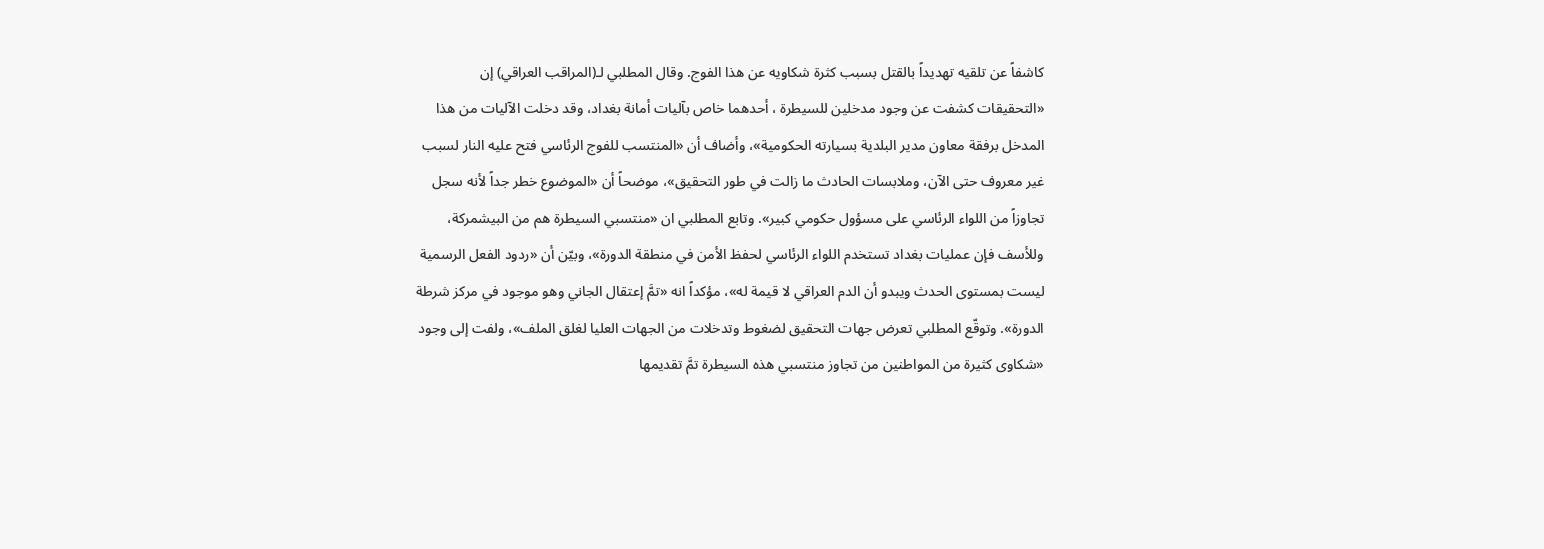كاشفاً عن تلقيه تهديداً بالقتل بسبب كثرة شكاويه عن هذا الفوج. وقال المطلبي لـ(المراقب العراقي) إن «التحقيقات كشفت عن وجود مدخلين للسيطرة ، أحدهما خاص بآليات أمانة بغداد، وقد دخلت الآليات من هذا المدخل برفقة معاون مدير البلدية بسيارته الحكومية»، وأضاف أن «المنتسب للفوج الرئاسي فتح عليه النار لسبب غير معروف حتى الآن، وملابسات الحادث ما زالت في طور التحقيق»، موضحاً أن «الموضوع خطر جداً لأنه سجل تجاوزاً من اللواء الرئاسي على مسؤول حكومي كبير». وتابع المطلبي ان «منتسبي السيطرة هم من البيشمركة، وللأسف فإن عمليات بغداد تستخدم اللواء الرئاسي لحفظ الأمن في منطقة الدورة»، وبيّن أن «ردود الفعل الرسمية ليست بمستوى الحدث ويبدو أن الدم العراقي لا قيمة له»، مؤكداً انه «تمَّ إعتقال الجاني وهو موجود في مركز شرطة الدورة». وتوقّع المطلبي تعرض جهات التحقيق لضغوط وتدخلات من الجهات العليا لغلق الملف»، ولفت إلى وجود «شكاوى كثيرة من المواطنين من تجاوز منتسبي هذه السيطرة تمَّ تقديمها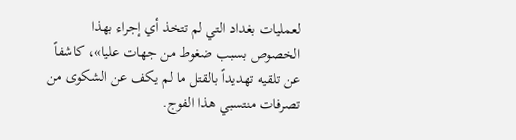لعمليات بغداد التي لم تتخذ أي إجراء بهذا الخصوص بسبب ضغوط من جهات عليا»، كاشفاً عن تلقيه تهديداً بالقتل ما لم يكف عن الشكوى من تصرفات منتسبي هذا الفوج.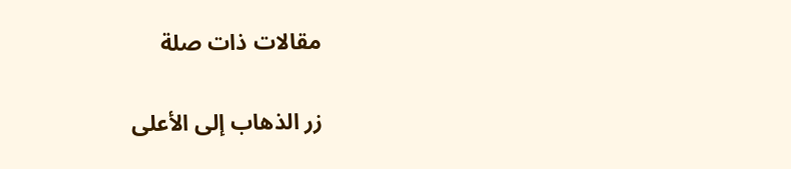مقالات ذات صلة

زر الذهاب إلى الأعلى